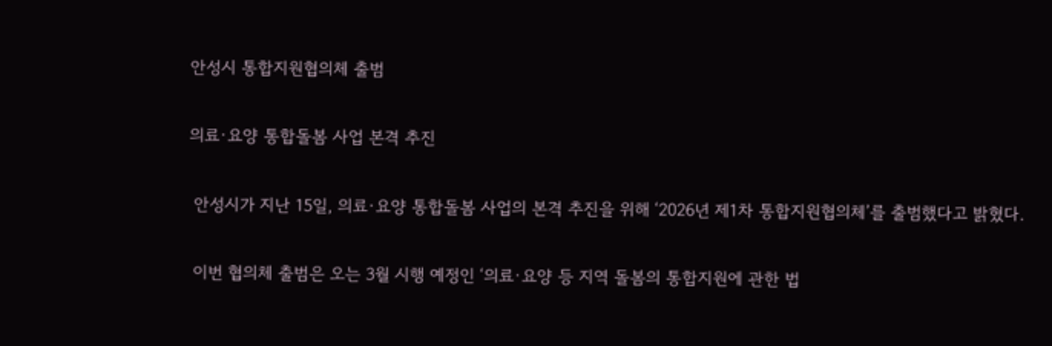안성시 통합지원협의체 출범

의료·요양 통합돌봄 사업 본격 추진

 안성시가 지난 15일, 의료·요양 통합돌봄 사업의 본격 추진을 위해 ‘2026년 제1차 통합지원협의체’를 출범했다고 밝혔다.

 이번 협의체 출범은 오는 3월 시행 예정인 ‘의료·요양 등 지역 돌봄의 통합지원에 관한 법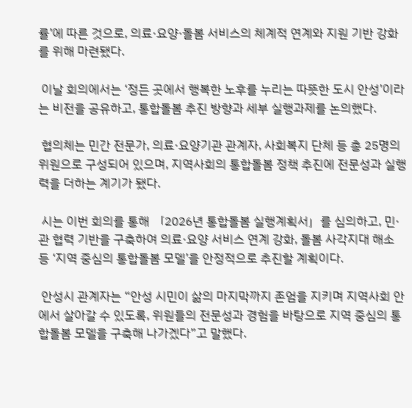률’에 따른 것으로, 의료·요양·돌봄 서비스의 체계적 연계와 지원 기반 강화를 위해 마련됐다.

 이날 회의에서는 ‘정든 곳에서 행복한 노후를 누리는 따뜻한 도시 안성’이라는 비전을 공유하고, 통합돌봄 추진 방향과 세부 실행과제를 논의했다.

 협의체는 민간 전문가, 의료·요양기관 관계자, 사회복지 단체 등 총 25명의 위원으로 구성되어 있으며, 지역사회의 통합돌봄 정책 추진에 전문성과 실행력을 더하는 계기가 됐다.

 시는 이번 회의를 통해 「2026년 통합돌봄 실행계획서」를 심의하고, 민·관 협력 기반을 구축하여 의료·요양 서비스 연계 강화, 돌봄 사각지대 해소 등 ‘지역 중심의 통합돌봄 모델’을 안정적으로 추진할 계획이다.

 안성시 관계자는 “안성 시민이 삶의 마지막까지 존엄을 지키며 지역사회 안에서 살아갈 수 있도록, 위원들의 전문성과 경험을 바탕으로 지역 중심의 통합돌봄 모델을 구축해 나가겠다”고 말했다.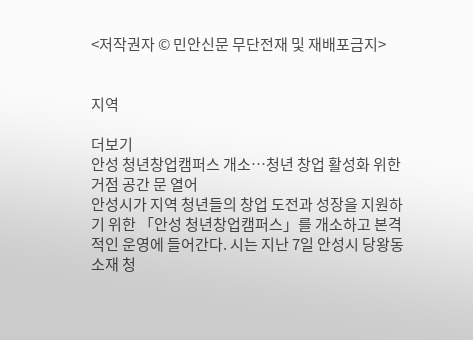<저작권자 © 민안신문 무단전재 및 재배포금지>


지역

더보기
안성 청년창업캠퍼스 개소…청년 창업 활성화 위한 거점 공간 문 열어
안성시가 지역 청년들의 창업 도전과 성장을 지원하기 위한 「안성 청년창업캠퍼스」를 개소하고 본격적인 운영에 들어간다. 시는 지난 7일 안성시 당왕동 소재 청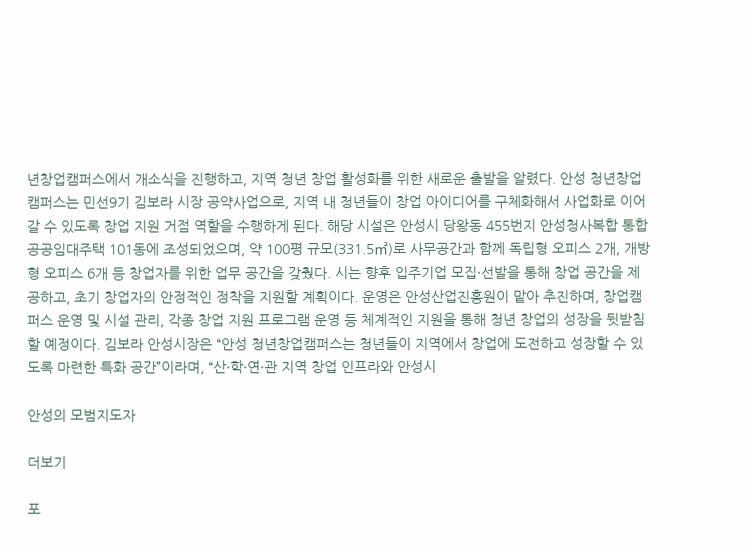년창업캠퍼스에서 개소식을 진행하고, 지역 청년 창업 활성화를 위한 새로운 출발을 알렸다. 안성 청년창업캠퍼스는 민선9기 김보라 시장 공약사업으로, 지역 내 청년들이 창업 아이디어를 구체화해서 사업화로 이어갈 수 있도록 창업 지원 거점 역할을 수행하게 된다. 해당 시설은 안성시 당왕동 455번지 안성청사복합 통합공공임대주택 101동에 조성되었으며, 약 100평 규모(331.5㎡)로 사무공간과 함께 독립형 오피스 2개, 개방형 오피스 6개 등 창업자를 위한 업무 공간을 갖췄다. 시는 향후 입주기업 모집·선발을 통해 창업 공간을 제공하고, 초기 창업자의 안정적인 정착을 지원할 계획이다. 운영은 안성산업진흥원이 맡아 추진하며, 창업캠퍼스 운영 및 시설 관리, 각종 창업 지원 프로그램 운영 등 체계적인 지원을 통해 청년 창업의 성장을 뒷받침할 예정이다. 김보라 안성시장은 “안성 청년창업캠퍼스는 청년들이 지역에서 창업에 도전하고 성장할 수 있도록 마련한 특화 공간”이라며, “산·학·연·관 지역 창업 인프라와 안성시

안성의 모범지도자

더보기

포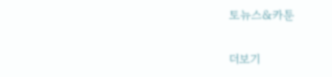토뉴스&카툰

더보기